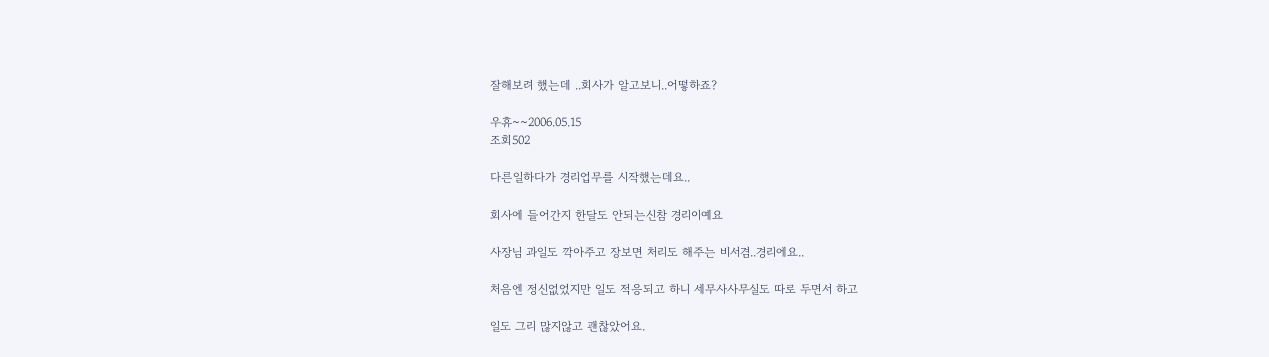잘해보려 했는데 ..회사가 알고보니..어떻하죠?

우휴~~2006.05.15
조회502

다른일하다가 경리업무를 시작했는데요..

회사에 들어간지 한달도 안되는신참 경리이예요

사장님 과일도 깍아주고 장보면 처리도 해주는 비서겸..경리에요..

처음엔 정신없었지만 일도 적응되고 하니 세무사사무실도 따로 두면서 하고

일도 그리 많지않고 괜찮았어요.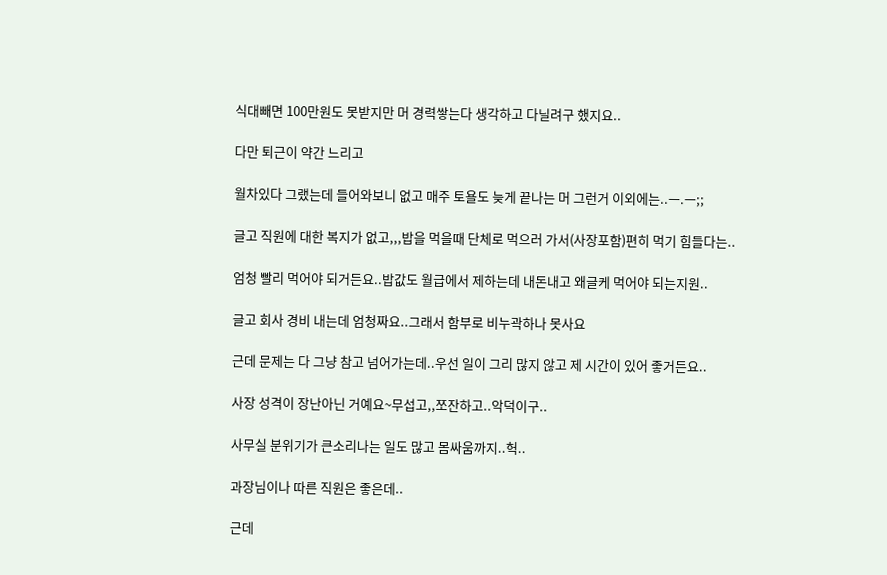식대빼면 100만원도 못받지만 머 경력쌓는다 생각하고 다닐려구 했지요..

다만 퇴근이 약간 느리고

월차있다 그랬는데 들어와보니 없고 매주 토욜도 늦게 끝나는 머 그런거 이외에는..ㅡ.ㅡ;;

글고 직원에 대한 복지가 없고,,,밥을 먹을때 단체로 먹으러 가서(사장포함)편히 먹기 힘들다는..

엄청 빨리 먹어야 되거든요..밥값도 월급에서 제하는데 내돈내고 왜글케 먹어야 되는지원..

글고 회사 경비 내는데 엄청짜요..그래서 함부로 비누곽하나 못사요

근데 문제는 다 그냥 참고 넘어가는데..우선 일이 그리 많지 않고 제 시간이 있어 좋거든요..

사장 성격이 장난아닌 거예요~무섭고,,쪼잔하고..악덕이구..

사무실 분위기가 큰소리나는 일도 많고 몸싸움까지..헉..

과장님이나 따른 직원은 좋은데..

근데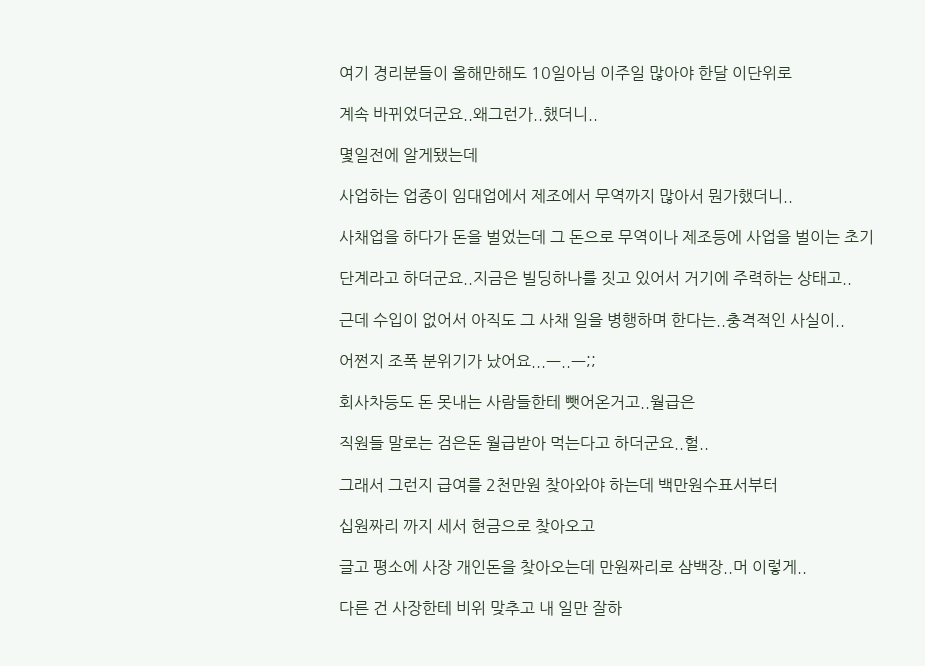여기 경리분들이 올해만해도 10일아님 이주일 많아야 한달 이단위로

계속 바뀌었더군요..왜그런가..했더니..

몇일전에 알게됐는데

사업하는 업종이 임대업에서 제조에서 무역까지 많아서 뭔가했더니..

사채업을 하다가 돈을 벌었는데 그 돈으로 무역이나 제조등에 사업을 벌이는 초기

단계라고 하더군요..지금은 빌딩하나를 짓고 있어서 거기에 주력하는 상태고..

근데 수입이 없어서 아직도 그 사채 일을 병행하며 한다는..충격적인 사실이..

어쩐지 조폭 분위기가 났어요...ㅡ..ㅡ;;

회사차등도 돈 못내는 사람들한테 뺏어온거고..월급은

직원들 말로는 검은돈 월급받아 먹는다고 하더군요..헐..

그래서 그런지 급여를 2천만원 찾아와야 하는데 백만원수표서부터

십원짜리 까지 세서 현금으로 찾아오고

글고 평소에 사장 개인돈을 찾아오는데 만원짜리로 삼백장..머 이렇게..

다른 건 사장한테 비위 맞추고 내 일만 잘하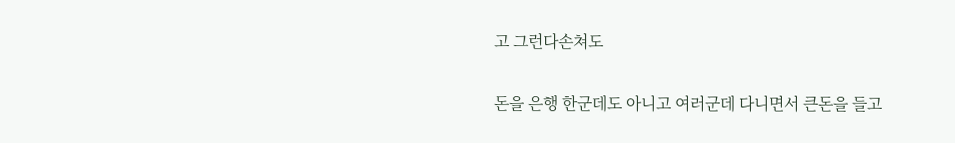고 그런다손쳐도

돈을 은행 한군데도 아니고 여러군데 다니면서 큰돈을 들고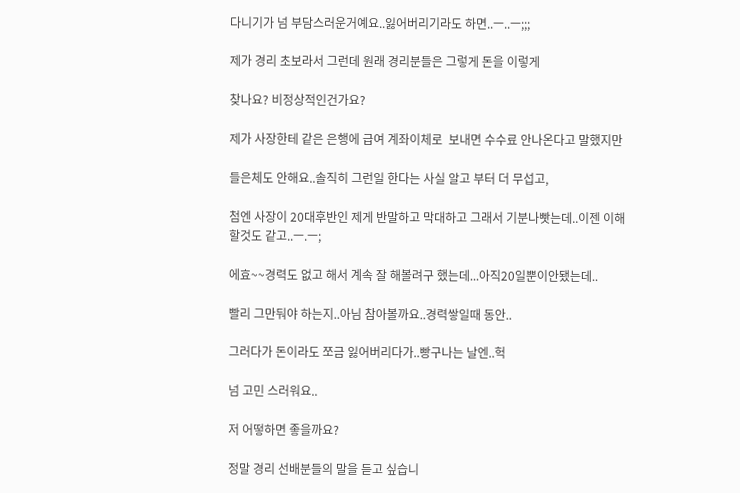다니기가 넘 부담스러운거예요..잃어버리기라도 하면..ㅡ..ㅡ;;;

제가 경리 초보라서 그런데 원래 경리분들은 그렇게 돈을 이렇게

찾나요? 비정상적인건가요?

제가 사장한테 같은 은행에 급여 계좌이체로  보내면 수수료 안나온다고 말했지만

들은체도 안해요..솔직히 그런일 한다는 사실 알고 부터 더 무섭고,

첨엔 사장이 20대후반인 제게 반말하고 막대하고 그래서 기분나빳는데..이젠 이해할것도 같고..ㅡ.ㅡ;

에효~~경력도 없고 해서 계속 잘 해볼려구 했는데...아직20일뿐이안됐는데..

빨리 그만둬야 하는지..아님 참아볼까요..경력쌓일때 동안..

그러다가 돈이라도 쪼금 잃어버리다가..빵구나는 날엔..헉

넘 고민 스러워요..

저 어떻하면 좋을까요?

정말 경리 선배분들의 말을 듣고 싶습니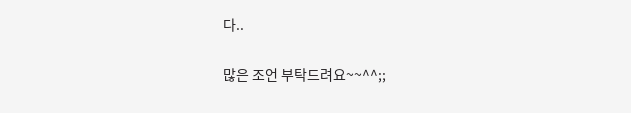다..

많은 조언 부탁드려요~~^^;;